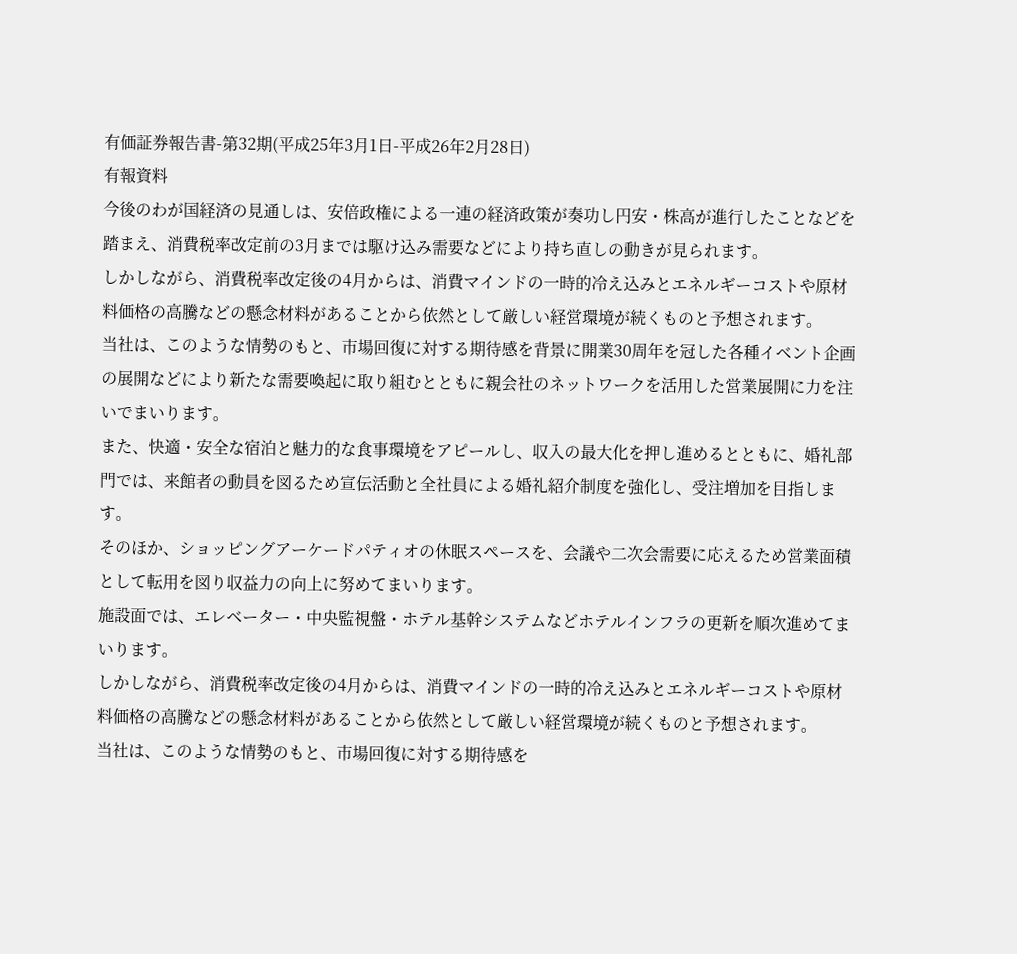有価証券報告書-第32期(平成25年3月1日-平成26年2月28日)
有報資料
今後のわが国経済の見通しは、安倍政権による一連の経済政策が奏功し円安・株高が進行したことなどを踏まえ、消費税率改定前の3月までは駆け込み需要などにより持ち直しの動きが見られます。
しかしながら、消費税率改定後の4月からは、消費マインドの一時的冷え込みとエネルギーコストや原材料価格の高騰などの懸念材料があることから依然として厳しい経営環境が続くものと予想されます。
当社は、このような情勢のもと、市場回復に対する期待感を背景に開業30周年を冠した各種イベント企画の展開などにより新たな需要喚起に取り組むとともに親会社のネットワークを活用した営業展開に力を注いでまいります。
また、快適・安全な宿泊と魅力的な食事環境をアピールし、収入の最大化を押し進めるとともに、婚礼部門では、来館者の動員を図るため宣伝活動と全社員による婚礼紹介制度を強化し、受注増加を目指します。
そのほか、ショッピングアーケードパティオの休眠スペースを、会議や二次会需要に応えるため営業面積として転用を図り収益力の向上に努めてまいります。
施設面では、エレベーター・中央監視盤・ホテル基幹システムなどホテルインフラの更新を順次進めてまいります。
しかしながら、消費税率改定後の4月からは、消費マインドの一時的冷え込みとエネルギーコストや原材料価格の高騰などの懸念材料があることから依然として厳しい経営環境が続くものと予想されます。
当社は、このような情勢のもと、市場回復に対する期待感を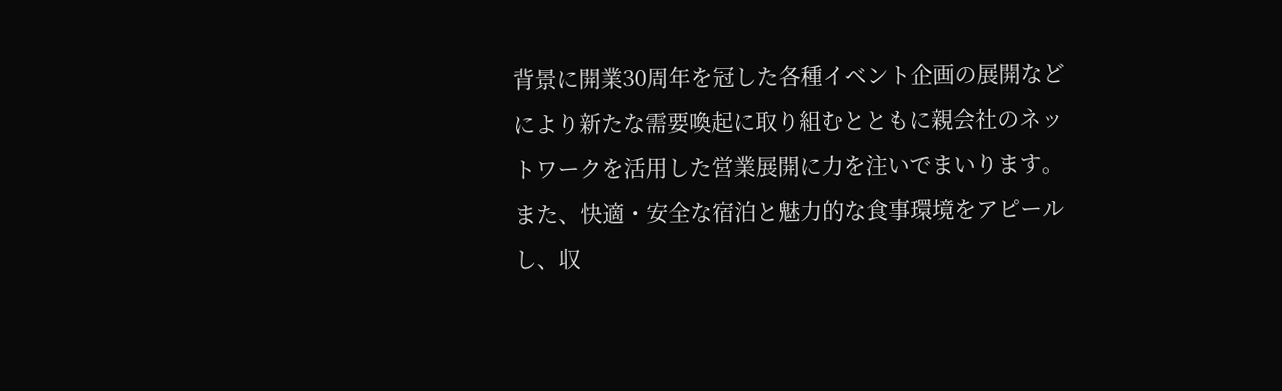背景に開業30周年を冠した各種イベント企画の展開などにより新たな需要喚起に取り組むとともに親会社のネットワークを活用した営業展開に力を注いでまいります。
また、快適・安全な宿泊と魅力的な食事環境をアピールし、収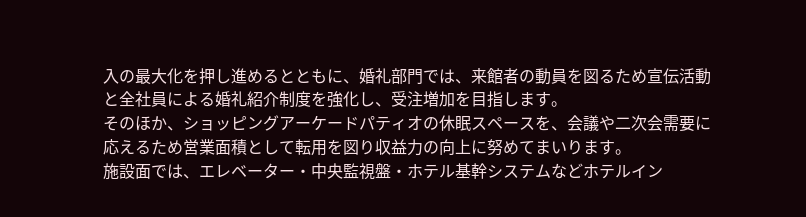入の最大化を押し進めるとともに、婚礼部門では、来館者の動員を図るため宣伝活動と全社員による婚礼紹介制度を強化し、受注増加を目指します。
そのほか、ショッピングアーケードパティオの休眠スペースを、会議や二次会需要に応えるため営業面積として転用を図り収益力の向上に努めてまいります。
施設面では、エレベーター・中央監視盤・ホテル基幹システムなどホテルイン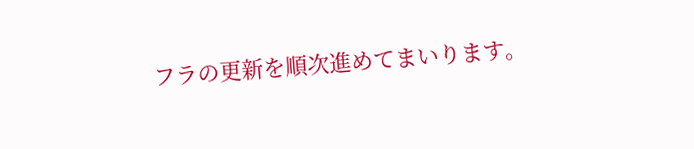フラの更新を順次進めてまいります。